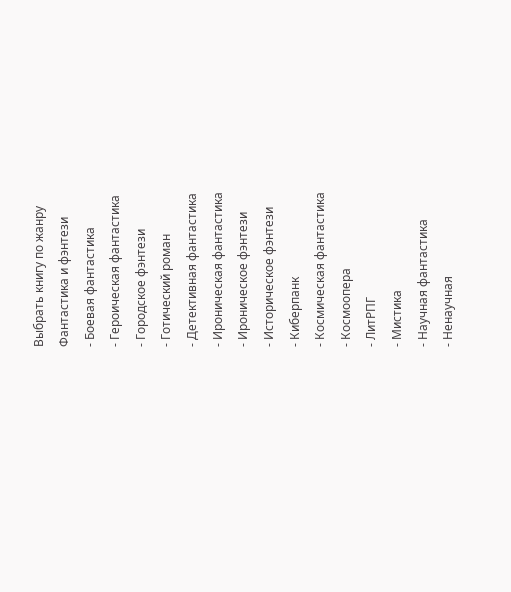Выбрать книгу по жанру
Фантастика и фэнтези
- Боевая фантастика
- Героическая фантастика
- Городское фэнтези
- Готический роман
- Детективная фантастика
- Ироническая фантастика
- Ироническое фэнтези
- Историческое фэнтези
- Киберпанк
- Космическая фантастика
- Космоопера
- ЛитРПГ
- Мистика
- Научная фантастика
- Ненаучная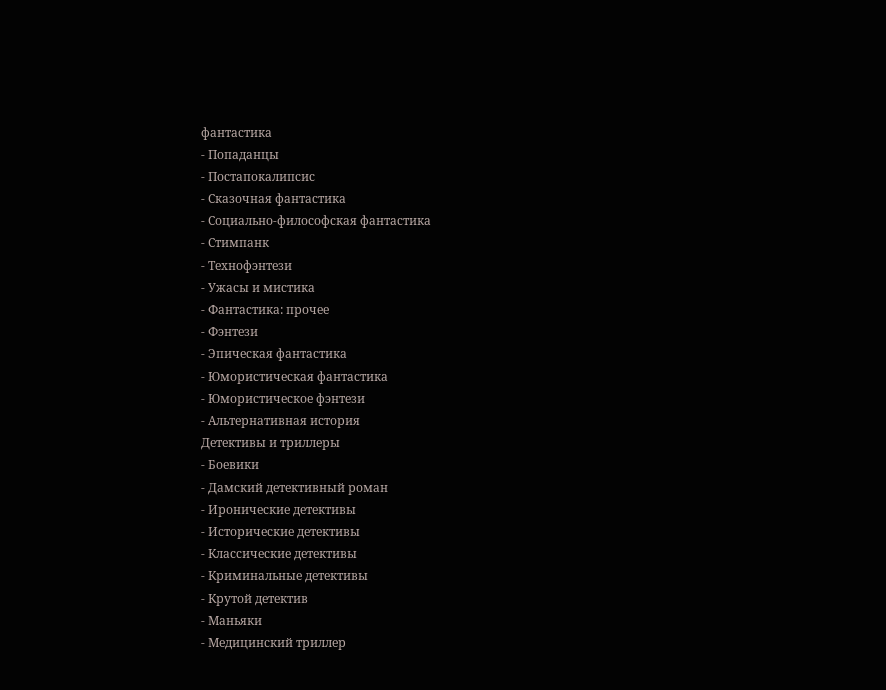фантастика
- Попаданцы
- Постапокалипсис
- Сказочная фантастика
- Социально-философская фантастика
- Стимпанк
- Технофэнтези
- Ужасы и мистика
- Фантастика: прочее
- Фэнтези
- Эпическая фантастика
- Юмористическая фантастика
- Юмористическое фэнтези
- Альтернативная история
Детективы и триллеры
- Боевики
- Дамский детективный роман
- Иронические детективы
- Исторические детективы
- Классические детективы
- Криминальные детективы
- Крутой детектив
- Маньяки
- Медицинский триллер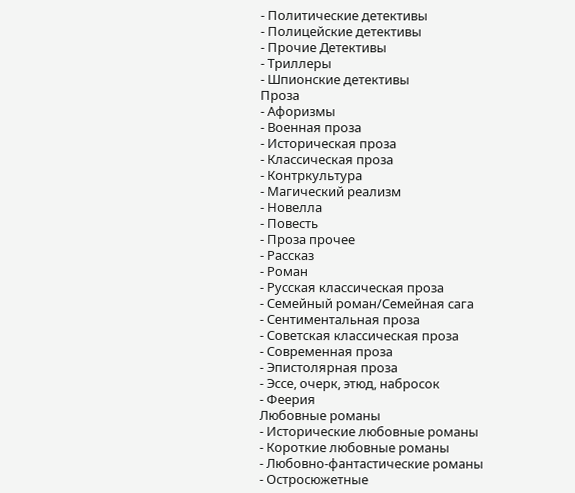- Политические детективы
- Полицейские детективы
- Прочие Детективы
- Триллеры
- Шпионские детективы
Проза
- Афоризмы
- Военная проза
- Историческая проза
- Классическая проза
- Контркультура
- Магический реализм
- Новелла
- Повесть
- Проза прочее
- Рассказ
- Роман
- Русская классическая проза
- Семейный роман/Семейная сага
- Сентиментальная проза
- Советская классическая проза
- Современная проза
- Эпистолярная проза
- Эссе, очерк, этюд, набросок
- Феерия
Любовные романы
- Исторические любовные романы
- Короткие любовные романы
- Любовно-фантастические романы
- Остросюжетные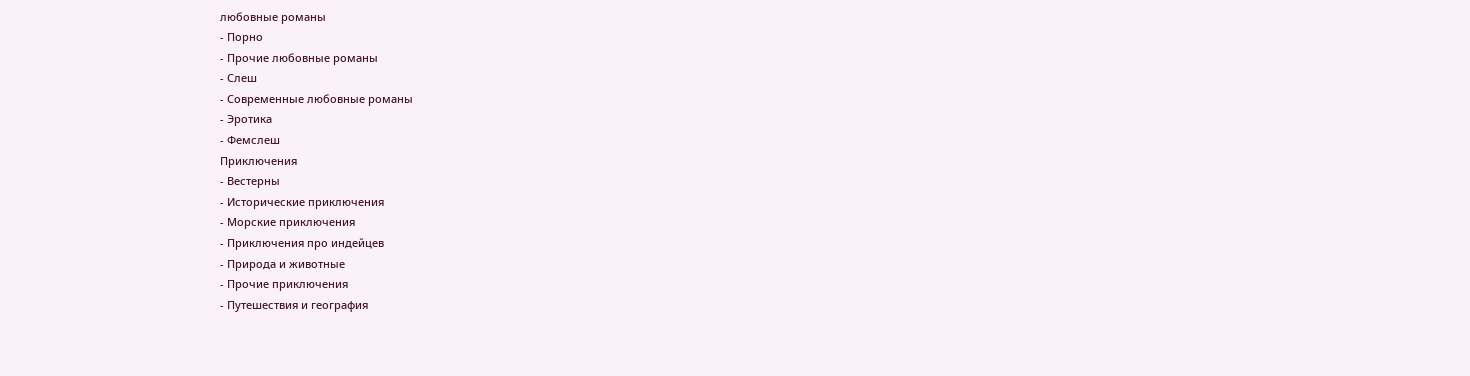любовные романы
- Порно
- Прочие любовные романы
- Слеш
- Современные любовные романы
- Эротика
- Фемслеш
Приключения
- Вестерны
- Исторические приключения
- Морские приключения
- Приключения про индейцев
- Природа и животные
- Прочие приключения
- Путешествия и география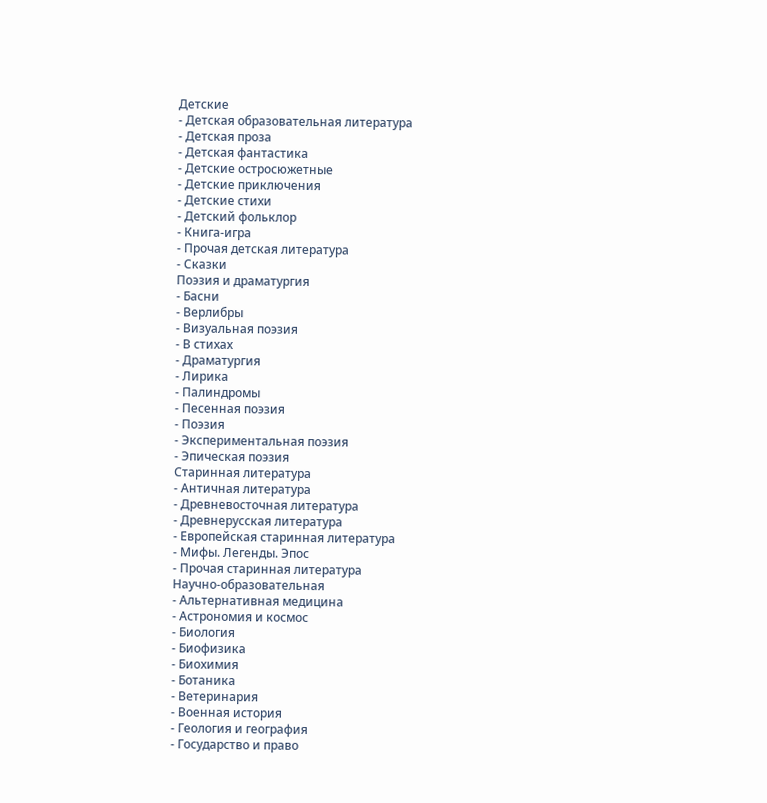Детские
- Детская образовательная литература
- Детская проза
- Детская фантастика
- Детские остросюжетные
- Детские приключения
- Детские стихи
- Детский фольклор
- Книга-игра
- Прочая детская литература
- Сказки
Поэзия и драматургия
- Басни
- Верлибры
- Визуальная поэзия
- В стихах
- Драматургия
- Лирика
- Палиндромы
- Песенная поэзия
- Поэзия
- Экспериментальная поэзия
- Эпическая поэзия
Старинная литература
- Античная литература
- Древневосточная литература
- Древнерусская литература
- Европейская старинная литература
- Мифы. Легенды. Эпос
- Прочая старинная литература
Научно-образовательная
- Альтернативная медицина
- Астрономия и космос
- Биология
- Биофизика
- Биохимия
- Ботаника
- Ветеринария
- Военная история
- Геология и география
- Государство и право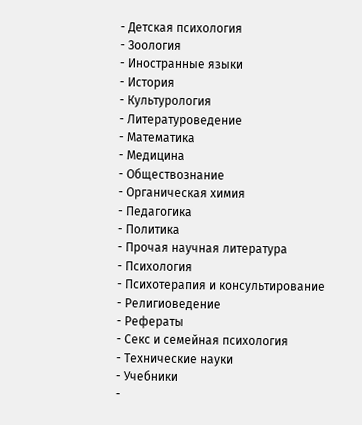- Детская психология
- Зоология
- Иностранные языки
- История
- Культурология
- Литературоведение
- Математика
- Медицина
- Обществознание
- Органическая химия
- Педагогика
- Политика
- Прочая научная литература
- Психология
- Психотерапия и консультирование
- Религиоведение
- Рефераты
- Секс и семейная психология
- Технические науки
- Учебники
-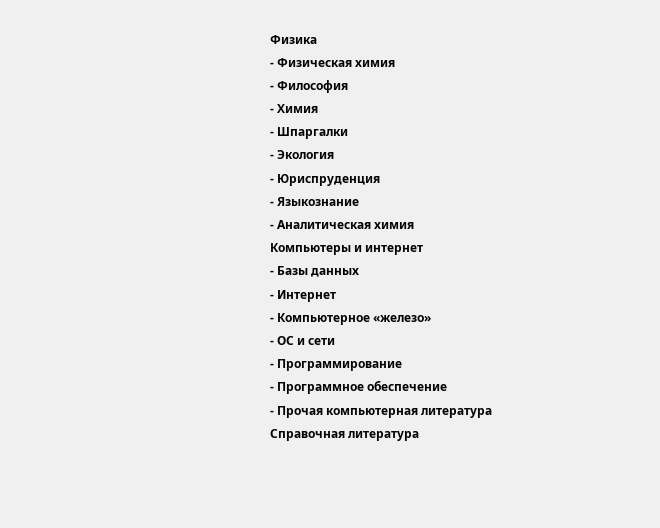Физика
- Физическая химия
- Философия
- Химия
- Шпаргалки
- Экология
- Юриспруденция
- Языкознание
- Аналитическая химия
Компьютеры и интернет
- Базы данных
- Интернет
- Компьютерное «железо»
- ОС и сети
- Программирование
- Программное обеспечение
- Прочая компьютерная литература
Справочная литература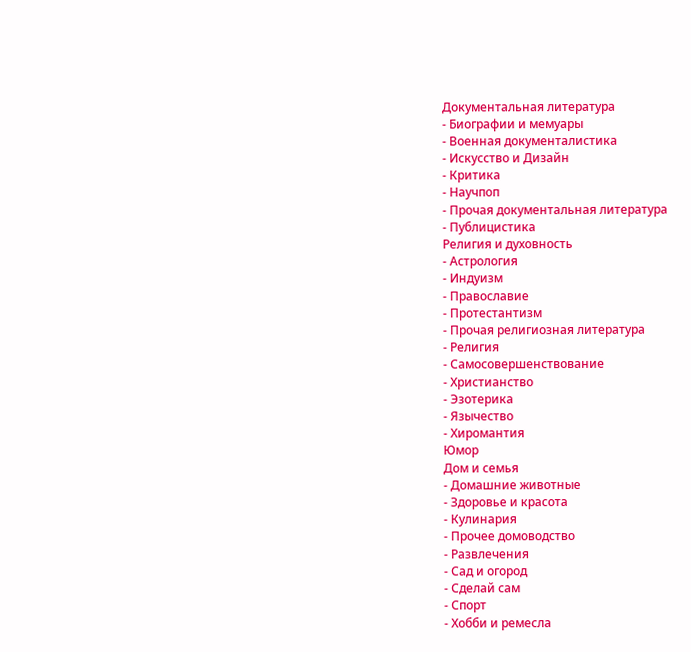Документальная литература
- Биографии и мемуары
- Военная документалистика
- Искусство и Дизайн
- Критика
- Научпоп
- Прочая документальная литература
- Публицистика
Религия и духовность
- Астрология
- Индуизм
- Православие
- Протестантизм
- Прочая религиозная литература
- Религия
- Самосовершенствование
- Христианство
- Эзотерика
- Язычество
- Хиромантия
Юмор
Дом и семья
- Домашние животные
- Здоровье и красота
- Кулинария
- Прочее домоводство
- Развлечения
- Сад и огород
- Сделай сам
- Спорт
- Хобби и ремесла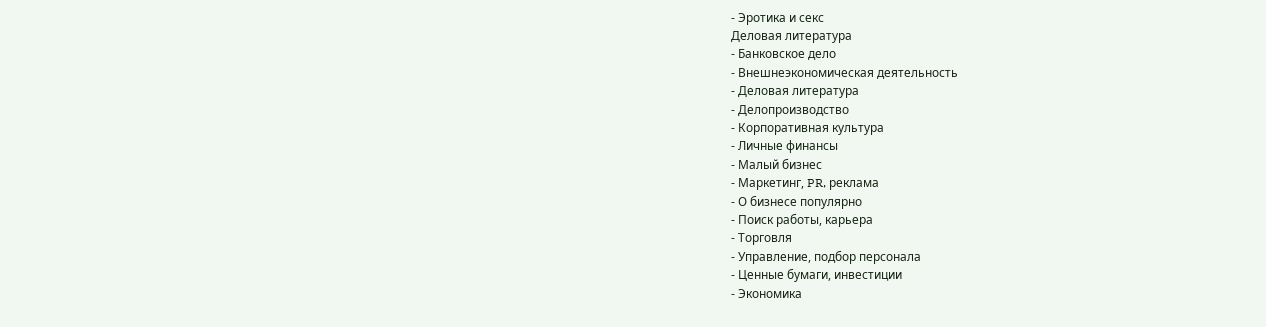- Эротика и секс
Деловая литература
- Банковское дело
- Внешнеэкономическая деятельность
- Деловая литература
- Делопроизводство
- Корпоративная культура
- Личные финансы
- Малый бизнес
- Маркетинг, PR, реклама
- О бизнесе популярно
- Поиск работы, карьера
- Торговля
- Управление, подбор персонала
- Ценные бумаги, инвестиции
- Экономика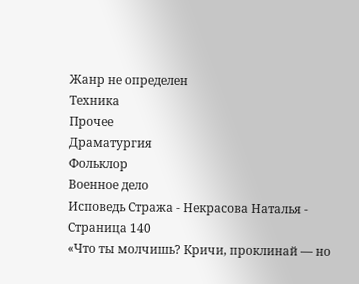Жанр не определен
Техника
Прочее
Драматургия
Фольклор
Военное дело
Исповедь Стража - Некрасова Наталья - Страница 140
«Что ты молчишь? Кричи, проклинай — но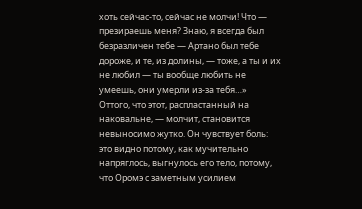хоть сейчас-то, сейчас не молчи! Что — презираешь меня? Знаю, я всегда был безразличен тебе — Артано был тебе дороже, и те, из долины, — тоже, а ты и их не любил — ты вообще любить не умеешь, они умерли из-за тебя…»
Оттого, что этот, распластанный на наковальне, — молчит, становится невыносимо жутко. Он чувствует боль: это видно потому, как мучительно напряглось, выгнулось его тело, потому, что Оромэ с заметным усилием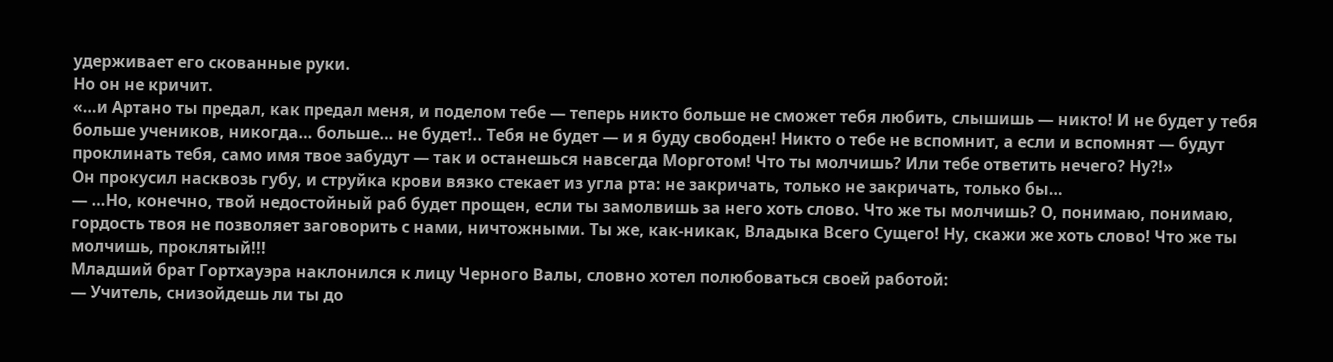удерживает его скованные руки.
Но он не кричит.
«…и Артано ты предал, как предал меня, и поделом тебе — теперь никто больше не сможет тебя любить, слышишь — никто! И не будет у тебя больше учеников, никогда… больше… не будет!.. Тебя не будет — и я буду свободен! Никто о тебе не вспомнит, а если и вспомнят — будут проклинать тебя, само имя твое забудут — так и останешься навсегда Морготом! Что ты молчишь? Или тебе ответить нечего? Ну?!»
Он прокусил насквозь губу, и струйка крови вязко стекает из угла рта: не закричать, только не закричать, только бы…
— …Но, конечно, твой недостойный раб будет прощен, если ты замолвишь за него хоть слово. Что же ты молчишь? О, понимаю, понимаю, гордость твоя не позволяет заговорить с нами, ничтожными. Ты же, как-никак, Владыка Всего Сущего! Ну, скажи же хоть слово! Что же ты молчишь, проклятый!!!
Младший брат Гортхауэра наклонился к лицу Черного Валы, словно хотел полюбоваться своей работой:
— Учитель, снизойдешь ли ты до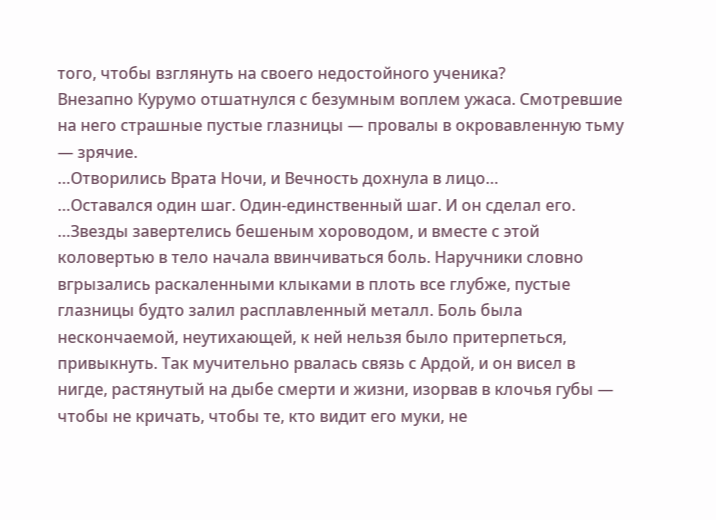того, чтобы взглянуть на своего недостойного ученика?
Внезапно Курумо отшатнулся с безумным воплем ужаса. Смотревшие на него страшные пустые глазницы — провалы в окровавленную тьму — зрячие.
…Отворились Врата Ночи, и Вечность дохнула в лицо…
…Оставался один шаг. Один-единственный шаг. И он сделал его.
…Звезды завертелись бешеным хороводом, и вместе с этой коловертью в тело начала ввинчиваться боль. Наручники словно вгрызались раскаленными клыками в плоть все глубже, пустые глазницы будто залил расплавленный металл. Боль была нескончаемой, неутихающей, к ней нельзя было притерпеться, привыкнуть. Так мучительно рвалась связь с Ардой, и он висел в нигде, растянутый на дыбе смерти и жизни, изорвав в клочья губы — чтобы не кричать, чтобы те, кто видит его муки, не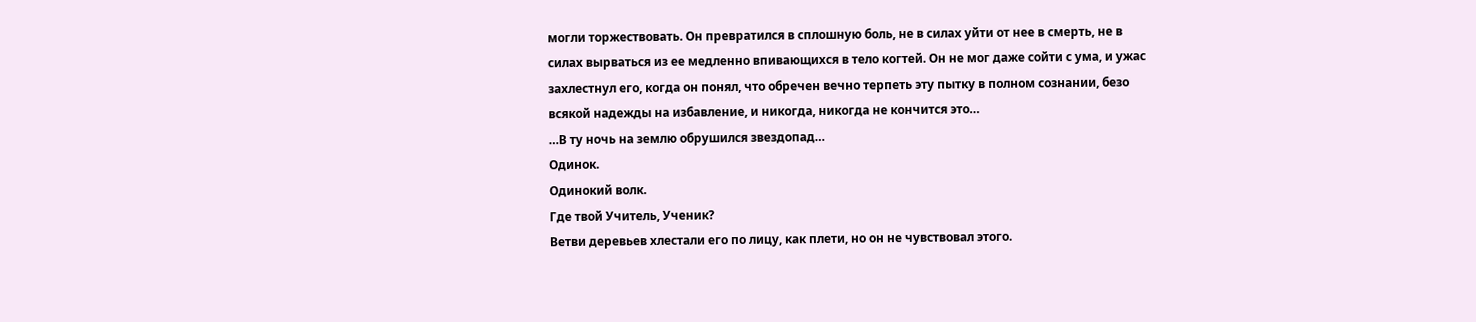могли торжествовать. Он превратился в сплошную боль, не в силах уйти от нее в смерть, не в силах вырваться из ее медленно впивающихся в тело когтей. Он не мог даже сойти с ума, и ужас захлестнул его, когда он понял, что обречен вечно терпеть эту пытку в полном сознании, безо всякой надежды на избавление, и никогда, никогда не кончится это…
…В ту ночь на землю обрушился звездопад…
Одинок.
Одинокий волк.
Где твой Учитель, Ученик?
Ветви деревьев хлестали его по лицу, как плети, но он не чувствовал этого.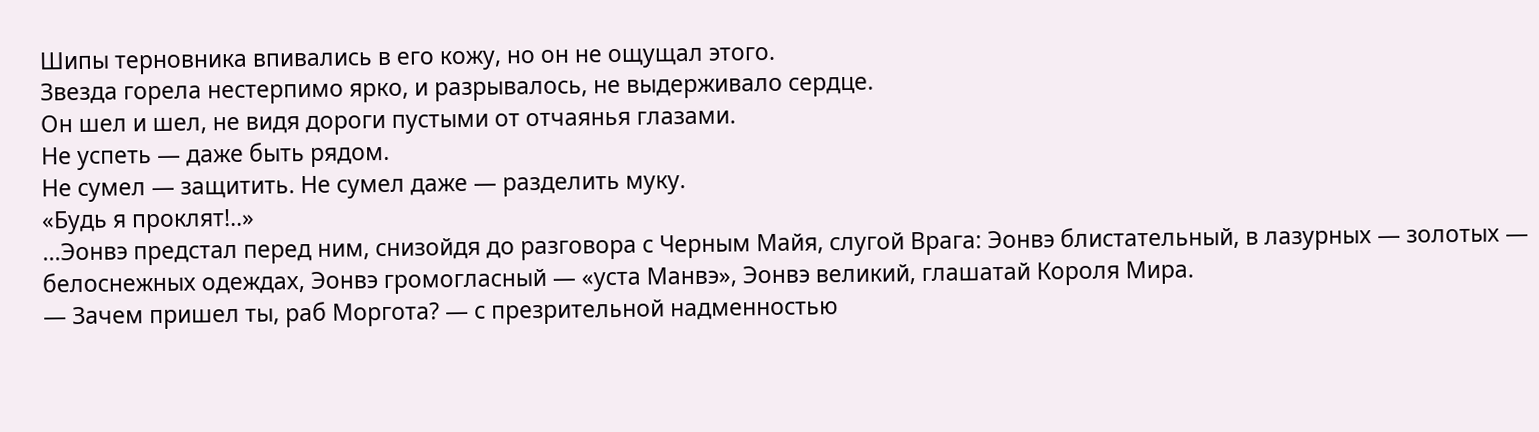Шипы терновника впивались в его кожу, но он не ощущал этого.
Звезда горела нестерпимо ярко, и разрывалось, не выдерживало сердце.
Он шел и шел, не видя дороги пустыми от отчаянья глазами.
Не успеть — даже быть рядом.
Не сумел — защитить. Не сумел даже — разделить муку.
«Будь я проклят!..»
…Эонвэ предстал перед ним, снизойдя до разговора с Черным Майя, слугой Врага: Эонвэ блистательный, в лазурных — золотых — белоснежных одеждах, Эонвэ громогласный — «уста Манвэ», Эонвэ великий, глашатай Короля Мира.
— Зачем пришел ты, раб Моргота? — с презрительной надменностью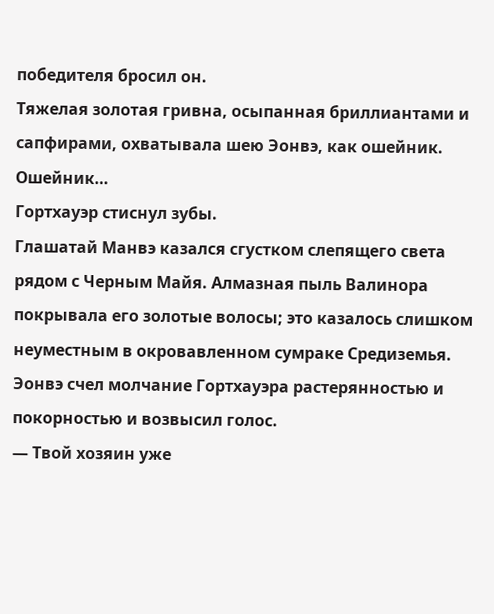победителя бросил он.
Тяжелая золотая гривна, осыпанная бриллиантами и сапфирами, охватывала шею Эонвэ, как ошейник.
Ошейник…
Гортхауэр стиснул зубы.
Глашатай Манвэ казался сгустком слепящего света рядом с Черным Майя. Алмазная пыль Валинора покрывала его золотые волосы; это казалось слишком неуместным в окровавленном сумраке Средиземья.
Эонвэ счел молчание Гортхауэра растерянностью и покорностью и возвысил голос.
— Твой хозяин уже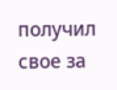получил свое за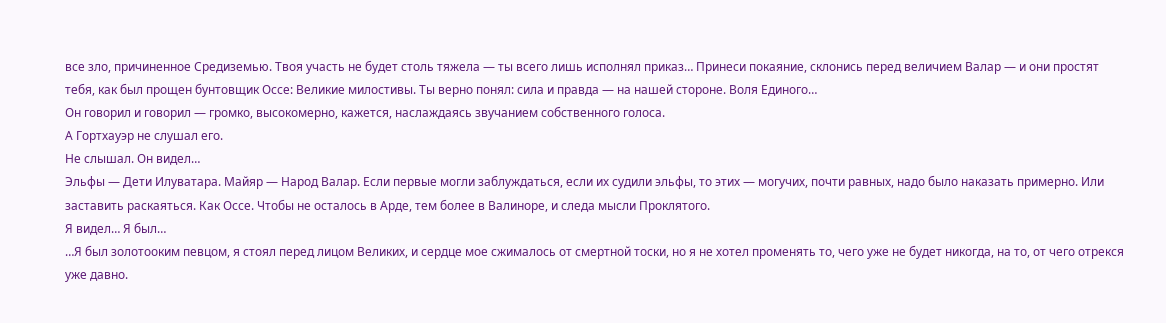все зло, причиненное Средиземью. Твоя участь не будет столь тяжела — ты всего лишь исполнял приказ… Принеси покаяние, склонись перед величием Валар — и они простят тебя, как был прощен бунтовщик Оссе: Великие милостивы. Ты верно понял: сила и правда — на нашей стороне. Воля Единого…
Он говорил и говорил — громко, высокомерно, кажется, наслаждаясь звучанием собственного голоса.
А Гортхауэр не слушал его.
Не слышал. Он видел…
Эльфы — Дети Илуватара. Майяр — Народ Валар. Если первые могли заблуждаться, если их судили эльфы, то этих — могучих, почти равных, надо было наказать примерно. Или заставить раскаяться. Как Оссе. Чтобы не осталось в Арде, тем более в Валиноре, и следа мысли Проклятого.
Я видел… Я был…
…Я был золотооким певцом, я стоял перед лицом Великих, и сердце мое сжималось от смертной тоски, но я не хотел променять то, чего уже не будет никогда, на то, от чего отрекся уже давно.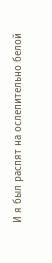И я был распят на ослепительно белой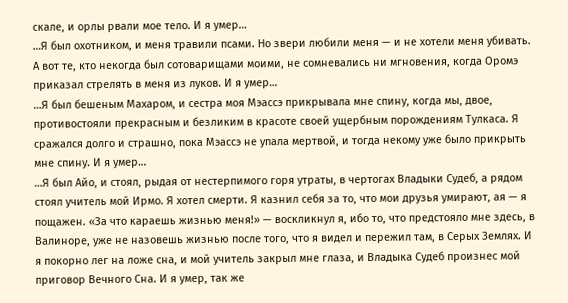скале, и орлы рвали мое тело. И я умер…
…Я был охотником, и меня травили псами. Но звери любили меня — и не хотели меня убивать. А вот те, кто некогда был сотоварищами моими, не сомневались ни мгновения, когда Оромэ приказал стрелять в меня из луков. И я умер…
…Я был бешеным Махаром, и сестра моя Мэассэ прикрывала мне спину, когда мы, двое, противостояли прекрасным и безликим в красоте своей ущербным порождениям Тулкаса. Я сражался долго и страшно, пока Мэассэ не упала мертвой, и тогда некому уже было прикрыть мне спину. И я умер…
…Я был Айо, и стоял, рыдая от нестерпимого горя утраты, в чертогах Владыки Судеб, а рядом стоял учитель мой Ирмо. Я хотел смерти. Я казнил себя за то, что мои друзья умирают, ая — я пощажен. «За что караешь жизнью меня!» — воскликнул я, ибо то, что предстояло мне здесь, в Валиноре, уже не назовешь жизнью после того, что я видел и пережил там, в Серых Землях. И я покорно лег на ложе сна, и мой учитель закрыл мне глаза, и Владыка Судеб произнес мой приговор Вечного Сна. И я умер, так же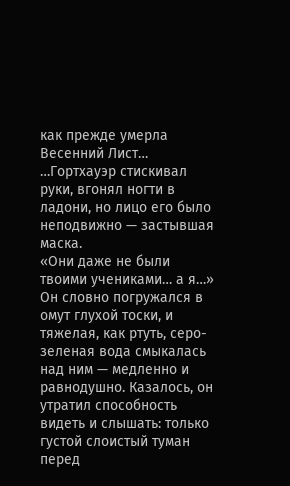как прежде умерла Весенний Лист…
…Гортхауэр стискивал руки, вгонял ногти в ладони, но лицо его было неподвижно — застывшая маска.
«Они даже не были твоими учениками… а я…»
Он словно погружался в омут глухой тоски, и тяжелая, как ртуть, серо-зеленая вода смыкалась над ним — медленно и равнодушно. Казалось, он утратил способность видеть и слышать: только густой слоистый туман перед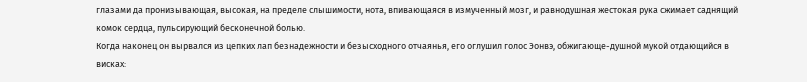глазами да пронизывающая, высокая, на пределе слышимости, нота, впивающаяся в измученный мозг, и равнодушная жестокая рука сжимает саднящий комок сердца, пульсирующий бесконечной болью.
Когда наконец он вырвался из цепких лап безнадежности и безысходного отчаянья, его оглушил голос Эонвэ, обжигающе-душной мукой отдающийся в висках: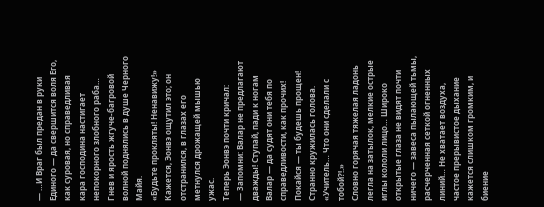— …И Враг был предан в руки Единого — да свершится воля Его, как суровая, но справедливая кара господина настигает непокорного злобного раба…
Гнев и ярость жгуче-багровой волной поднялись в душе Черного Майя.
«Будьте прокляты! Ненавижу!»
Кажется, Эонвэ ощутил это; он отстранился, в глазах его метнулся дрожащей мышью ужас.
Теперь Эонвэ почти кричал:
— Запомни: Валар не предлагают дважды! Ступай, пади к ногам Валар — да судят они тебя по справедливости, как прочих! Покайся — ты будешь прощен!
Странно кружилась голова.
«Учитель… Что они сделали с тобой?!.»
Словно горячая тяжелая ладонь легла на затылок, мелкие острые иглы кололи лицо… Широко открытые глаза не видят почти ничего — завеса пылающей тьмы, расчерченная сеткой огненных линий… Не хватает воздуха, частое прерывистое дыхание кажется слишком громким, и биение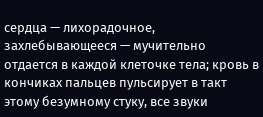сердца — лихорадочное, захлебывающееся — мучительно отдается в каждой клеточке тела; кровь в кончиках пальцев пульсирует в такт этому безумному стуку, все звуки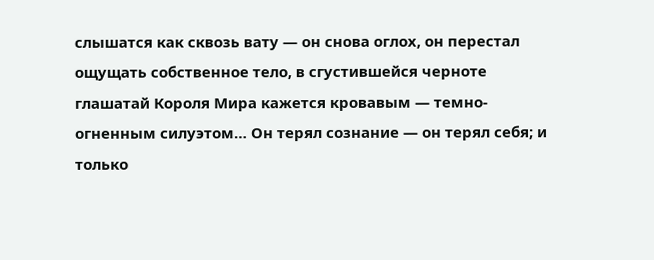слышатся как сквозь вату — он снова оглох, он перестал ощущать собственное тело, в сгустившейся черноте глашатай Короля Мира кажется кровавым — темно-огненным силуэтом… Он терял сознание — он терял себя; и только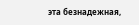эта безнадежная,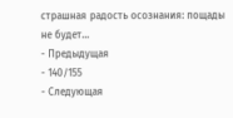страшная радость осознания: пощады не будет…
- Предыдущая
- 140/155
- Следующая